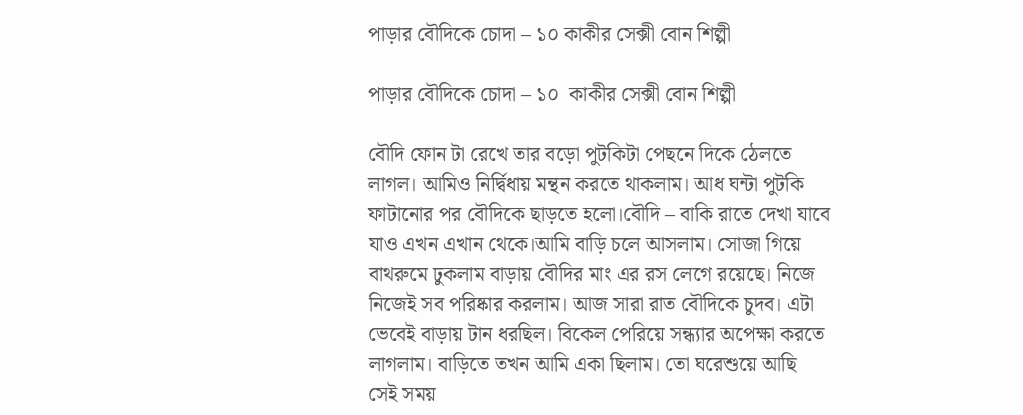পাড়ার বৌদিকে চোদা – ১০ কাকীর সেক্সী বোন শিল্পী

পাড়ার বৌদিকে চোদা – ১০  কাকীর সেক্সী বোন শিল্পী

বৌদি ফোন টা রেখে তার বড়ো পুটকিটা পেছনে দিকে ঠেলতে লাগল। আমিও নির্দ্বিধায় মন্থন করতে থাকলাম। আধ ঘন্টা পুটকি ফাটানোর পর বৌদিকে ছাড়তে হলো।বৌদি – বাকি রাতে দেখা যাবে যাও এখন এখান থেকে।আমি বাড়ি চলে আসলাম। সোজা গিয়ে বাথরুমে ঢুকলাম বাড়ায় বৌদির মাং এর রস লেগে রয়েছে। নিজে নিজেই সব পরিষ্কার করলাম। আজ সারা রাত বৌদিকে চুদব। এটা ভেবেই বাড়ায় টান ধরছিল। বিকেল পেরিয়ে সন্ধ্যার অপেক্ষা করতে লাগলাম। বাড়িতে তখন আমি একা ছিলাম। তো ঘরেশুয়ে আছি সেই সময়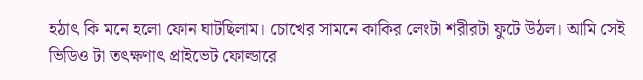হঠাৎ কি মনে হলো ফোন ঘাটছিলাম। চোখের সামনে কাকির লেংটা শরীরটা ফুটে উঠল। আমি সেই ভিডিও টা তৎক্ষণাৎ প্রাইভেট ফোল্ডারে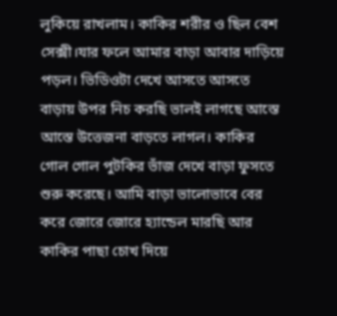লুকিয়ে রাখলাম। কাকির শরীর ও ছিল বেশ সেক্সী।যার ফলে আমার বাড়া আবার দাড়িয়ে পড়ল। ভিডিওটা দেখে আসতে আসতে বাড়ায় উপর নিচ করছি ভালই লাগছে আস্তে আস্তে উত্তেজনা বাড়তে লাগল। কাকির গোল গোল পুটকির ভাঁজ দেখে বাড়া ফুসতে শুরু করেছে। আমি বাড়া ভালোভাবে বের করে জোরে জোরে হ্যান্ডেল মারছি আর কাকির পাছা চোখ দিয়ে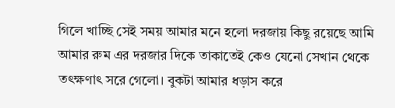গিলে খাচ্ছি সেই সময় আমার মনে হলো দরজায় কিছু রয়েছে আমি আমার রুম এর দরজার দিকে তাকাতেই কেও যেনো সেখান থেকে তৎক্ষণাৎ সরে গেলো। বুকটা আমার ধড়াস করে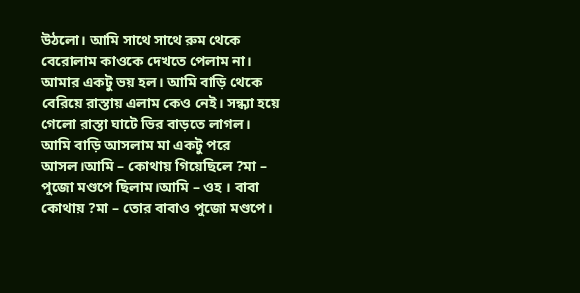উঠলো। আমি সাথে সাথে রুম থেকে বেরোলাম কাওকে দেখতে পেলাম না। আমার একটু ভয় হল। আমি বাড়ি থেকে বেরিয়ে রাস্তায় এলাম কেও নেই। সন্ধ্যা হয়ে গেলো রাস্তা ঘাটে ভির বাড়তে লাগল। আমি বাড়ি আসলাম মা একটু পরে আসল।আমি – কোথায় গিয়েছিলে ?মা – পুজো মণ্ডপে ছিলাম।আমি – ওহ । বাবা কোথায় ?মা – তোর বাবাও পুজো মণ্ডপে।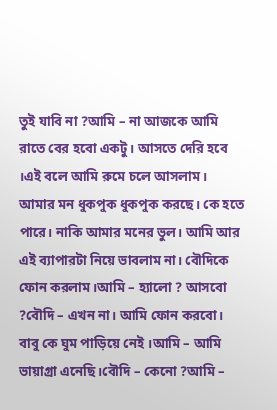তুই যাবি না ?আমি – না আজকে আমি রাতে বের হবো একটু। আসতে দেরি হবে ।এই বলে আমি রুমে চলে আসলাম। আমার মন ধুকপুক ধুকপুক করছে। কে হতে পারে। নাকি আমার মনের ভুল। আমি আর এই ব্যাপারটা নিয়ে ভাবলাম না। বৌদিকে ফোন করলাম।আমি – হ্যালো ? আসবো ?বৌদি – এখন না। আমি ফোন করবো। বাবু কে ঘুম পাড়িয়ে নেই ।আমি – আমি ভায়াগ্রা এনেছি।বৌদি – কেনো ?আমি –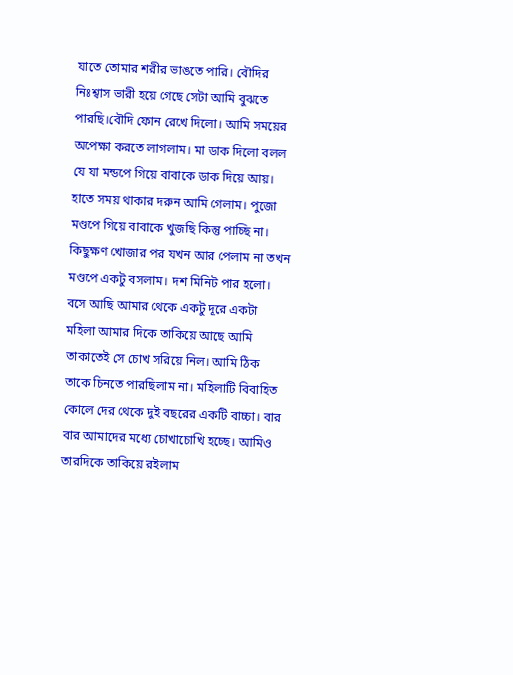যাতে তোমার শরীর ভাঙতে পারি। বৌদির নিঃশ্বাস ভারী হয়ে গেছে সেটা আমি বুঝতে পারছি।বৌদি ফোন রেখে দিলো। আমি সময়ের অপেক্ষা করতে লাগলাম। মা ডাক দিলো বলল যে যা মন্ডপে গিয়ে বাবাকে ডাক দিয়ে আয়। হাতে সময় থাকার দরুন আমি গেলাম। পুজো মণ্ডপে গিয়ে বাবাকে খুজছি কিন্তু পাচ্ছি না। কিছুক্ষণ খোজার পর যখন আর পেলাম না তখন মণ্ডপে একটু বসলাম। দশ মিনিট পার হলো। বসে আছি আমার থেকে একটু দূরে একটা মহিলা আমার দিকে তাকিয়ে আছে আমি তাকাতেই সে চোখ সরিয়ে নিল। আমি ঠিক তাকে চিনতে পারছিলাম না। মহিলাটি বিবাহিত কোলে দের থেকে দুই বছরের একটি বাচ্চা। বার বার আমাদের মধ্যে চোখাচোখি হচ্ছে। আমিও তারদিকে তাকিয়ে রইলাম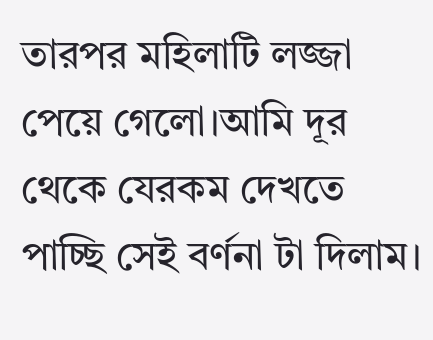তারপর মহিলাটি লজ্জা পেয়ে গেলো।আমি দূর থেকে যেরকম দেখতে পাচ্ছি সেই বর্ণনা টা দিলাম।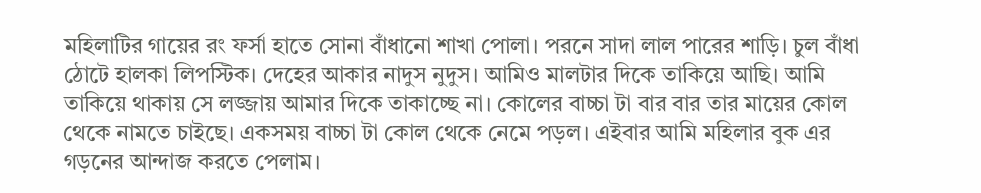মহিলাটির গায়ের রং ফর্সা হাতে সোনা বাঁধানো শাখা পোলা। পরনে সাদা লাল পারের শাড়ি। চুল বাঁধা ঠোটে হালকা লিপস্টিক। দেহের আকার নাদুস নুদুস। আমিও মালটার দিকে তাকিয়ে আছি। আমি তাকিয়ে থাকায় সে লজ্জায় আমার দিকে তাকাচ্ছে না। কোলের বাচ্চা টা বার বার তার মায়ের কোল থেকে নামতে চাইছে। একসময় বাচ্চা টা কোল থেকে নেমে পড়ল। এইবার আমি মহিলার বুক এর গড়নের আন্দাজ করতে পেলাম।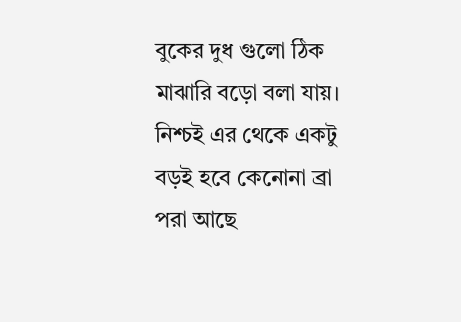বুকের দুধ গুলো ঠিক মাঝারি বড়ো বলা যায়। নিশ্চই এর থেকে একটু বড়ই হবে কেনোনা ব্রা পরা আছে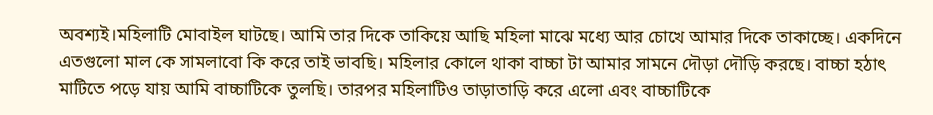অবশ্যই।মহিলাটি মোবাইল ঘাটছে। আমি তার দিকে তাকিয়ে আছি মহিলা মাঝে মধ্যে আর চোখে আমার দিকে তাকাচ্ছে। একদিনে এতগুলো মাল কে সামলাবো কি করে তাই ভাবছি। মহিলার কোলে থাকা বাচ্চা টা আমার সামনে দৌড়া দৌড়ি করছে। বাচ্চা হঠাৎ মাটিতে পড়ে যায় আমি বাচ্চাটিকে তুলছি। তারপর মহিলাটিও তাড়াতাড়ি করে এলো এবং বাচ্চাটিকে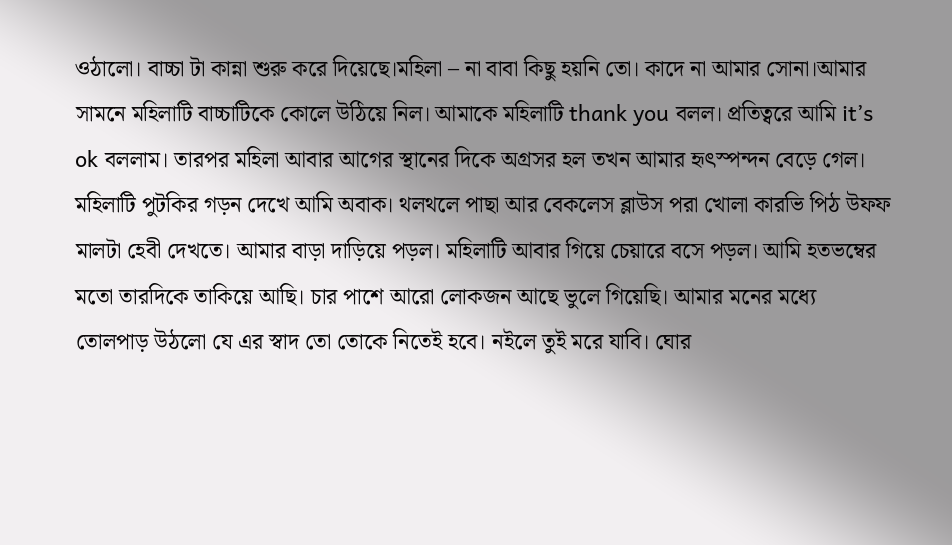ওঠালো। বাচ্চা টা কান্না শুরু করে দিয়েছে।মহিলা – না বাবা কিছু হয়নি তো। কাদে না আমার সোনা।আমার সামনে মহিলাটি বাচ্চাটিকে কোলে উঠিয়ে নিল। আমাকে মহিলাটি thank you বলল। প্রতিত্বরে আমি it’s ok বললাম। তারপর মহিলা আবার আগের স্থানের দিকে অগ্রসর হল তখন আমার হৃৎস্পন্দন বেড়ে গেল। মহিলাটি পুটকির গড়ন দেখে আমি অবাক। থলথলে পাছা আর বেকলেস ব্লাউস পরা খোলা কারভি পিঠ উফফ মালটা হেবী দেখতে। আমার বাড়া দাড়িয়ে পড়ল। মহিলাটি আবার গিয়ে চেয়ারে বসে পড়ল। আমি হতভম্বের মতো তারদিকে তাকিয়ে আছি। চার পাশে আরো লোকজন আছে ভুলে গিয়েছি। আমার মনের মধ্যে তোলপাড় উঠলো যে এর স্বাদ তো তোকে নিতেই হবে। নইলে তুই মরে যাবি। ঘোর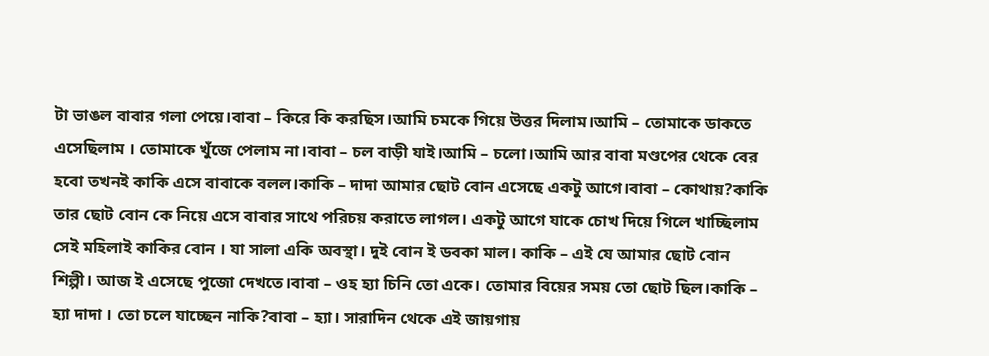টা ভাঙল বাবার গলা পেয়ে।বাবা – কিরে কি করছিস।আমি চমকে গিয়ে উত্তর দিলাম।আমি – তোমাকে ডাকতে এসেছিলাম । তোমাকে খুঁজে পেলাম না।বাবা – চল বাড়ী যাই।আমি – চলো।আমি আর বাবা মণ্ডপের থেকে বের হবো তখনই কাকি এসে বাবাকে বলল।কাকি – দাদা আমার ছোট বোন এসেছে একটু আগে।বাবা – কোথায়?কাকি তার ছোট বোন কে নিয়ে এসে বাবার সাথে পরিচয় করাতে লাগল। একটু আগে যাকে চোখ দিয়ে গিলে খাচ্ছিলাম সেই মহিলাই কাকির বোন । যা সালা একি অবস্থা। দুই বোন ই ডবকা মাল। কাকি – এই যে আমার ছোট বোন শিল্পী। আজ ই এসেছে পুজো দেখতে।বাবা – ওহ হ্যা চিনি তো একে। তোমার বিয়ের সময় তো ছোট ছিল।কাকি – হ্যা দাদা । তো চলে যাচ্ছেন নাকি?বাবা – হ্যা। সারাদিন থেকে এই জায়গায়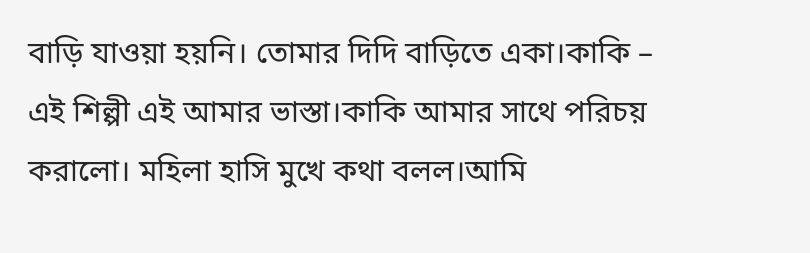বাড়ি যাওয়া হয়নি। তোমার দিদি বাড়িতে একা।কাকি – এই শিল্পী এই আমার ভাস্তা।কাকি আমার সাথে পরিচয় করালো। মহিলা হাসি মুখে কথা বলল।আমি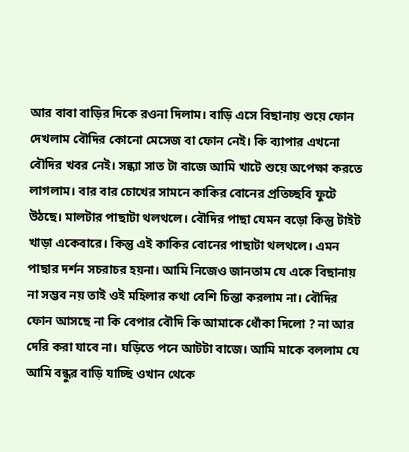আর বাবা বাড়ির দিকে রওনা দিলাম। বাড়ি এসে বিছানায় শুয়ে ফোন দেখলাম বৌদির কোনো মেসেজ বা ফোন নেই। কি ব্যাপার এখনো বৌদির খবর নেই। সন্ধ্যা সাত টা বাজে আমি খাটে শুয়ে অপেক্ষা করতে লাগলাম। বার বার চোখের সামনে কাকির বোনের প্রতিচ্ছবি ফুটে উঠছে। মালটার পাছাটা থলথলে। বৌদির পাছা যেমন বড়ো কিন্তু টাইট খাড়া একেবারে। কিন্তু এই কাকির বোনের পাছাটা থলথলে। এমন পাছার দর্শন সচরাচর হয়না। আমি নিজেও জানতাম যে একে বিছানায় না সম্ভব নয় তাই ওই মহিলার কথা বেশি চিন্তা করলাম না। বৌদির ফোন আসছে না কি বেপার বৌদি কি আমাকে ধোঁকা দিলো ? না আর দেরি করা যাবে না। ঘড়িতে পনে আটটা বাজে। আমি মাকে বললাম যে আমি বন্ধুর বাড়ি যাচ্ছি ওখান থেকে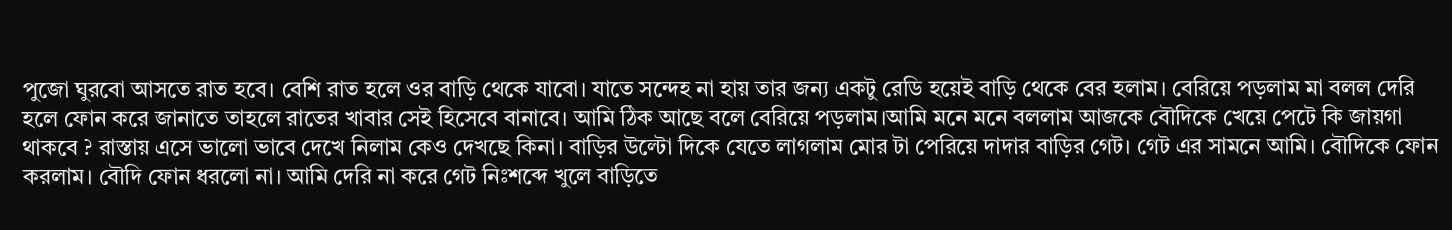পুজো ঘুরবো আসতে রাত হবে। বেশি রাত হলে ওর বাড়ি থেকে যাবো। যাতে সন্দেহ না হায় তার জন্য একটু রেডি হয়েই বাড়ি থেকে বের হলাম। বেরিয়ে পড়লাম মা বলল দেরি হলে ফোন করে জানাতে তাহলে রাতের খাবার সেই হিসেবে বানাবে। আমি ঠিক আছে বলে বেরিয়ে পড়লাম।আমি মনে মনে বললাম আজকে বৌদিকে খেয়ে পেটে কি জায়গা থাকবে ? রাস্তায় এসে ভালো ভাবে দেখে নিলাম কেও দেখছে কিনা। বাড়ির উল্টো দিকে যেতে লাগলাম মোর টা পেরিয়ে দাদার বাড়ির গেট। গেট এর সামনে আমি। বৌদিকে ফোন করলাম। বৌদি ফোন ধরলো না। আমি দেরি না করে গেট নিঃশব্দে খুলে বাড়িতে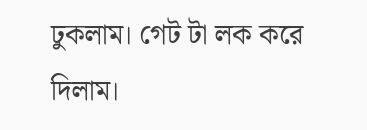ঢুকলাম। গেট টা লক করে দিলাম।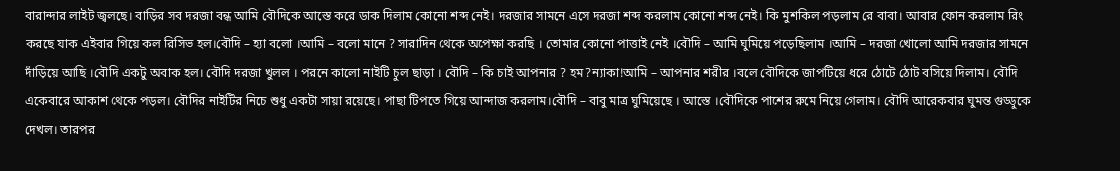বারান্দার লাইট জ্বলছে। বাড়ির সব দরজা বন্ধ আমি বৌদিকে আস্তে করে ডাক দিলাম কোনো শব্দ নেই। দরজার সামনে এসে দরজা শব্দ করলাম কোনো শব্দ নেই। কি মুশকিল পড়লাম রে বাবা। আবার ফোন করলাম রিং করছে যাক এইবার গিয়ে কল রিসিভ হল।বৌদি – হ্যা বলো ।আমি – বলো মানে ? সারাদিন থেকে অপেক্ষা করছি । তোমার কোনো পাত্তাই নেই ।বৌদি – আমি ঘুমিয়ে পড়েছিলাম ।আমি – দরজা খোলো আমি দরজার সামনে দাঁড়িয়ে আছি ।বৌদি একটু অবাক হল। বৌদি দরজা খুলল । পরনে কালো নাইটি চুল ছাড়া । বৌদি – কি চাই আপনার ? হম?ন্যাকা!আমি – আপনার শরীর ।বলে বৌদিকে জাপটিয়ে ধরে ঠোটে ঠোট বসিয়ে দিলাম। বৌদি একেবারে আকাশ থেকে পড়ল। বৌদির নাইটির নিচে শুধু একটা সায়া রয়েছে। পাছা টিপতে গিয়ে আন্দাজ করলাম।বৌদি – বাবু মাত্র ঘুমিয়েছে । আস্তে ।বৌদিকে পাশের রুমে নিয়ে গেলাম। বৌদি আরেকবার ঘুমন্ত গুড্ডুকে দেখল। তারপর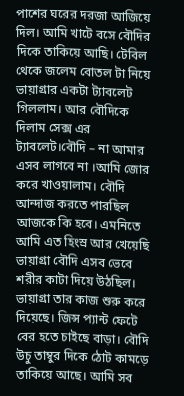পাশের ঘরের দরজা আজিয়ে দিল। আমি খাটে বসে বৌদির দিকে তাকিয়ে আছি। টেবিল থেকে জলেম বোতল টা নিয়ে ভায়াগ্রার একটা ট্যাবলেট গিললাম। আর বৌদিকে দিলাম সেক্স এর ট্যাবলেট।বৌদি – না আমার এসব লাগবে না ।আমি জোর করে খাওয়ালাম। বৌদি আন্দাজ করতে পারছিল আজকে কি হবে। এমনিতে আমি এত হিংস্র আর খেয়েছি ভায়াগ্রা বৌদি এসব ভেবে শরীর কাটা দিয়ে উঠছিল। ভায়াগ্রা তার কাজ শুরু করে দিয়েছে। জিন্স প্যান্ট ফেটে বের হতে চাইছে বাড়া। বৌদি উচু তাম্বুর দিকে ঠোট কামড়ে তাকিয়ে আছে। আমি সব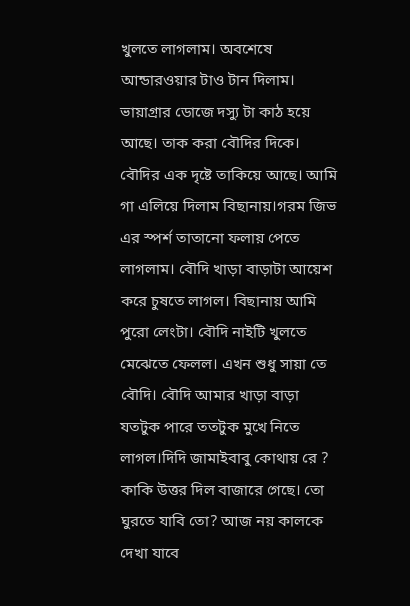খুলতে লাগলাম। অবশেষে আন্ডারওয়ার টাও টান দিলাম। ভায়াগ্রার ডোজে দস্যু টা কাঠ হয়ে আছে। তাক করা বৌদির দিকে। বৌদির এক দৃষ্টে তাকিয়ে আছে। আমি গা এলিয়ে দিলাম বিছানায়।গরম জিভ এর স্পর্শ তাতানো ফলায় পেতে লাগলাম। বৌদি খাড়া বাড়াটা আয়েশ করে চুষতে লাগল। বিছানায় আমি পুরো লেংটা। বৌদি নাইটি খুলতে মেঝেতে ফেলল। এখন শুধু সায়া তে বৌদি। বৌদি আমার খাড়া বাড়া যতটুক পারে ততটুক মুখে নিতে লাগল।দিদি জামাইবাবু কোথায় রে ? কাকি উত্তর দিল বাজারে গেছে। তো ঘুরতে যাবি তো? আজ নয় কালকে দেখা যাবে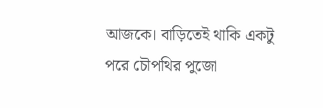আজকে। বাড়িতেই থাকি একটু পরে চৌপথির পুজো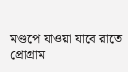মণ্ডপে যাওয়া যাবে রাতে প্রোগ্রাম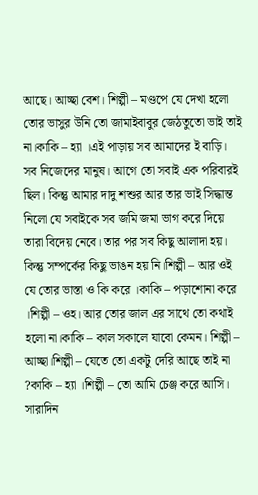আছে। আচ্ছা বেশ। শিল্পী – মণ্ডপে যে দেখা হলো তোর ভাসুর উনি তো জামাইবাবুর জেঠতুতো ভাই তাই না।কাকি – হ্যা ।এই পাড়ায় সব আমাদের ই বাড়ি। সব নিজেদের মানুষ। আগে তো সবাই এক পরিবারই ছিল। কিন্তু আমার দাদু শশুর আর তার ভাই সিদ্ধান্ত নিলো যে সবাইকে সব জমি জমা ভাগ করে দিয়ে তারা বিদেয় নেবে। তার পর সব কিছু আলাদা হয়। কিন্তু সম্পর্কের কিছু ভাঙন হয় নি।শিল্পী – আর ওই যে তোর ভাস্তা ও কি করে ।কাকি – পড়াশোনা করে ।শিল্পী – ওহ। আর তোর জাল এর সাথে তো কথাই হলো না।কাকি – কাল সকালে যাবো কেমন। শিল্পী – আচ্ছা।শিল্পী – যেতে তো একটু দেরি আছে তাই না ?কাকি – হ্যা ।শিল্পী – তো আমি চেঞ্জ করে আসি। সারাদিন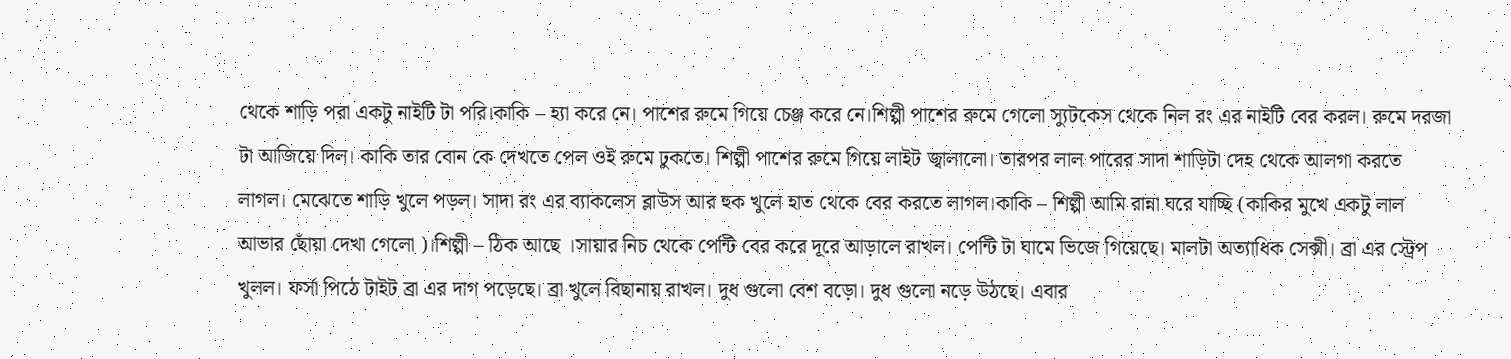থেকে শাড়ি পরা একটু নাইটি টা পরি।কাকি – হ্যা করে নে। পাশের রুমে গিয়ে চেঞ্জ করে নে।শিল্পী পাশের রুমে গেলো স্যুটকেস থেকে নিল রং এর নাইটি বের করল। রুমে দরজা টা আজিয়ে দিল। কাকি তার বোন কে দেখতে পেল ওই রুমে ঢুকতে। শিল্পী পাশের রুমে গিয়ে লাইট জ্বালালো। তারপর লাল পারের সাদা শাড়িটা দেহ থেকে আলগা করতে লাগল। মেঝেতে শাড়ি খুলে পড়ল। সাদা রং এর ব্যাকলেস ব্লাউস আর হুক খুলে হাত থেকে বের করতে লাগল।কাকি – শিল্পী আমি রান্না ঘরে যাচ্ছি (কাকির মুখে একটু লাল আভার ছোঁয়া দেখা গেলো )।শিল্পী – ঠিক আছে ।সায়ার নিচ থেকে পেন্টি বের করে দূরে আড়ালে রাখল। পেন্টি টা ঘামে ভিজে গিয়েছে। মালটা অত্যাধিক সেক্সী। ব্রা এর স্ট্রেপ খুলল। ফর্সা পিঠে টাইট ব্রা এর দাগ পড়েছে। ব্রা খুলে বিছানায় রাখল। দুধ গুলো বেশ বড়ো। দুধ গুলো নড়ে উঠছে। এবার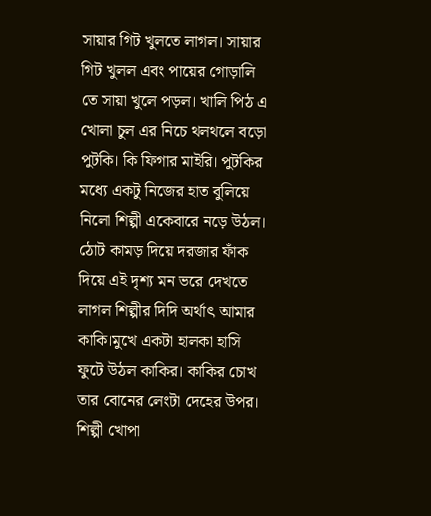সায়ার গিট খুলতে লাগল। সায়ার গিট খুলল এবং পায়ের গোড়ালি তে সায়া খুলে পড়ল। খালি পিঠ এ খোলা চুল এর নিচে থলথলে বড়ো পুটকি। কি ফিগার মাইরি। পুটকির মধ্যে একটু নিজের হাত বুলিয়ে নিলো শিল্পী একেবারে নড়ে উঠল। ঠোট কামড় দিয়ে দরজার ফাঁক দিয়ে এই দৃশ্য মন ভরে দেখতে লাগল শিল্পীর দিদি অর্থাৎ আমার কাকি।মুখে একটা হালকা হাসি ফুটে উঠল কাকির। কাকির চোখ তার বোনের লেংটা দেহের উপর। শিল্পী খোপা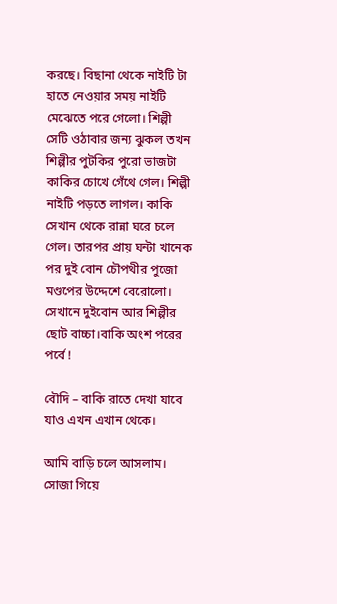করছে। বিছানা থেকে নাইটি টা হাতে নেওয়ার সময় নাইটি মেঝেতে পরে গেলো। শিল্পী সেটি ওঠাবার জন্য ঝুকল তখন শিল্পীর পুটকির পুরো ভাজটা কাকির চোখে গেঁথে গেল। শিল্পী নাইটি পড়তে লাগল। কাকি সেখান থেকে রান্না ঘরে চলে গেল। তারপর প্রায় ঘন্টা খানেক পর দুই বোন চৌপথীর পুজো মণ্ডপের উদ্দেশে বেরোলো। সেখানে দুইবোন আর শিল্পীর ছোট বাচ্চা।বাকি অংশ পরের পর্বে !

বৌদি – বাকি রাতে দেখা যাবে যাও এখন এখান থেকে।

আমি বাড়ি চলে আসলাম। সোজা গিয়ে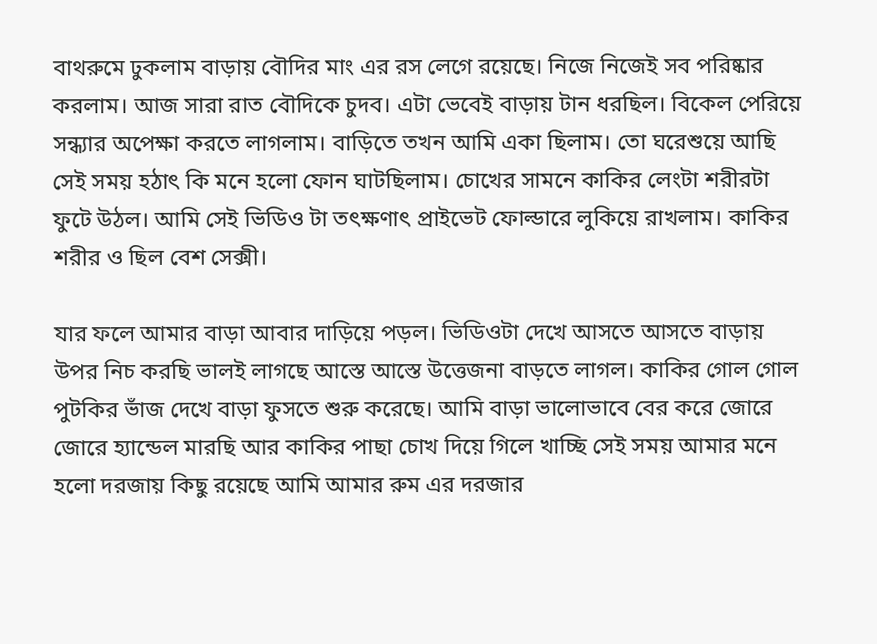বাথরুমে ঢুকলাম বাড়ায় বৌদির মাং এর রস লেগে রয়েছে। নিজে নিজেই সব পরিষ্কার করলাম। আজ সারা রাত বৌদিকে চুদব। এটা ভেবেই বাড়ায় টান ধরছিল। বিকেল পেরিয়ে সন্ধ্যার অপেক্ষা করতে লাগলাম। বাড়িতে তখন আমি একা ছিলাম। তো ঘরেশুয়ে আছি সেই সময় হঠাৎ কি মনে হলো ফোন ঘাটছিলাম। চোখের সামনে কাকির লেংটা শরীরটা ফুটে উঠল। আমি সেই ভিডিও টা তৎক্ষণাৎ প্রাইভেট ফোল্ডারে লুকিয়ে রাখলাম। কাকির শরীর ও ছিল বেশ সেক্সী।

যার ফলে আমার বাড়া আবার দাড়িয়ে পড়ল। ভিডিওটা দেখে আসতে আসতে বাড়ায় উপর নিচ করছি ভালই লাগছে আস্তে আস্তে উত্তেজনা বাড়তে লাগল। কাকির গোল গোল পুটকির ভাঁজ দেখে বাড়া ফুসতে শুরু করেছে। আমি বাড়া ভালোভাবে বের করে জোরে জোরে হ্যান্ডেল মারছি আর কাকির পাছা চোখ দিয়ে গিলে খাচ্ছি সেই সময় আমার মনে হলো দরজায় কিছু রয়েছে আমি আমার রুম এর দরজার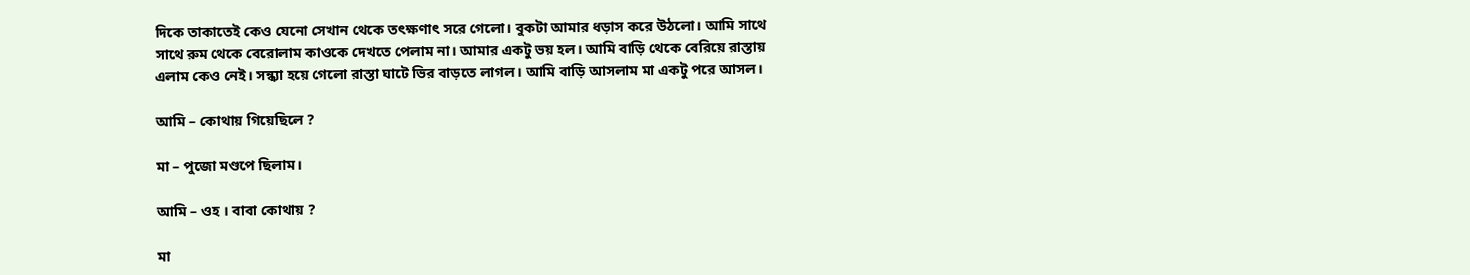দিকে তাকাতেই কেও যেনো সেখান থেকে তৎক্ষণাৎ সরে গেলো। বুকটা আমার ধড়াস করে উঠলো। আমি সাথে সাথে রুম থেকে বেরোলাম কাওকে দেখতে পেলাম না। আমার একটু ভয় হল। আমি বাড়ি থেকে বেরিয়ে রাস্তায় এলাম কেও নেই। সন্ধ্যা হয়ে গেলো রাস্তা ঘাটে ভির বাড়তে লাগল। আমি বাড়ি আসলাম মা একটু পরে আসল।

আমি – কোথায় গিয়েছিলে ?

মা – পুজো মণ্ডপে ছিলাম।

আমি – ওহ । বাবা কোথায় ?

মা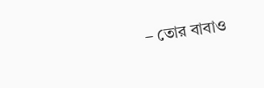– তোর বাবাও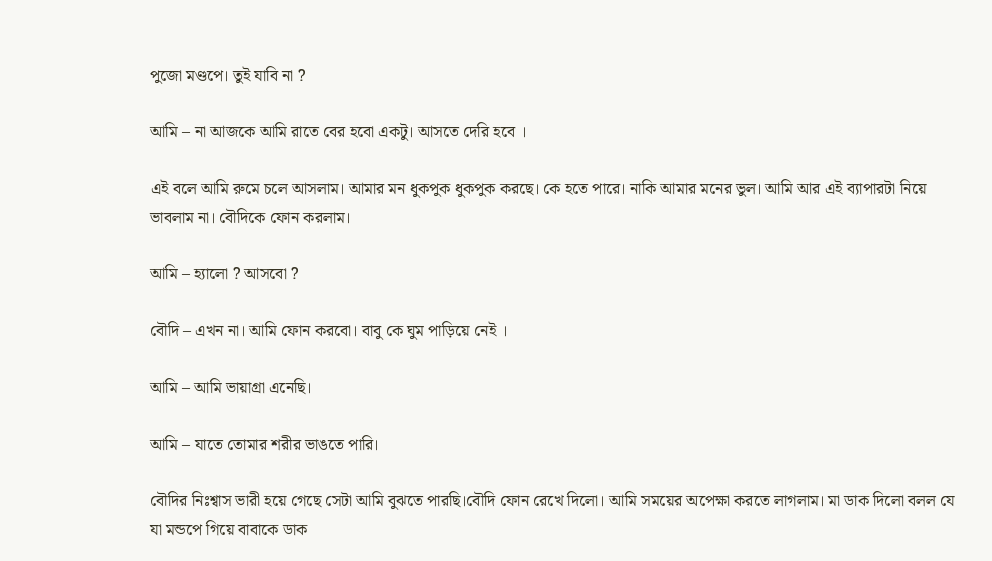পুজো মণ্ডপে। তুই যাবি না ?

আমি – না আজকে আমি রাতে বের হবো একটু। আসতে দেরি হবে ।

এই বলে আমি রুমে চলে আসলাম। আমার মন ধুকপুক ধুকপুক করছে। কে হতে পারে। নাকি আমার মনের ভুল। আমি আর এই ব্যাপারটা নিয়ে ভাবলাম না। বৌদিকে ফোন করলাম।

আমি – হ্যালো ? আসবো ?

বৌদি – এখন না। আমি ফোন করবো। বাবু কে ঘুম পাড়িয়ে নেই ।

আমি – আমি ভায়াগ্রা এনেছি।

আমি – যাতে তোমার শরীর ভাঙতে পারি।

বৌদির নিঃশ্বাস ভারী হয়ে গেছে সেটা আমি বুঝতে পারছি।বৌদি ফোন রেখে দিলো। আমি সময়ের অপেক্ষা করতে লাগলাম। মা ডাক দিলো বলল যে যা মন্ডপে গিয়ে বাবাকে ডাক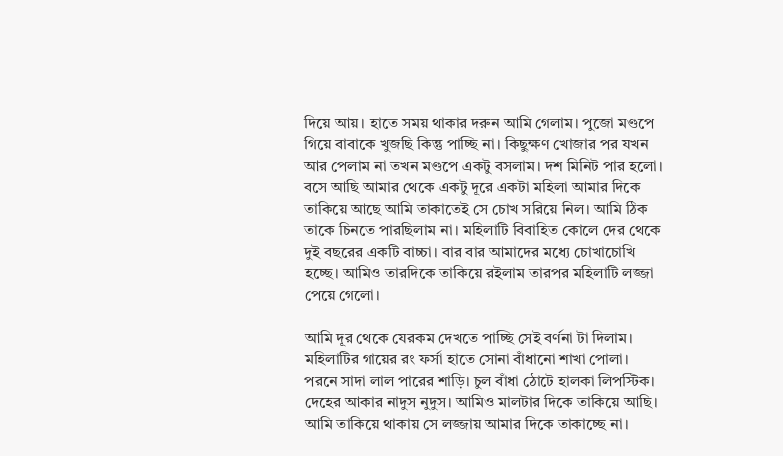দিয়ে আয়। হাতে সময় থাকার দরুন আমি গেলাম। পুজো মণ্ডপে গিয়ে বাবাকে খুজছি কিন্তু পাচ্ছি না। কিছুক্ষণ খোজার পর যখন আর পেলাম না তখন মণ্ডপে একটু বসলাম। দশ মিনিট পার হলো। বসে আছি আমার থেকে একটু দূরে একটা মহিলা আমার দিকে তাকিয়ে আছে আমি তাকাতেই সে চোখ সরিয়ে নিল। আমি ঠিক তাকে চিনতে পারছিলাম না। মহিলাটি বিবাহিত কোলে দের থেকে দুই বছরের একটি বাচ্চা। বার বার আমাদের মধ্যে চোখাচোখি হচ্ছে। আমিও তারদিকে তাকিয়ে রইলাম তারপর মহিলাটি লজ্জা পেয়ে গেলো।

আমি দূর থেকে যেরকম দেখতে পাচ্ছি সেই বর্ণনা টা দিলাম। মহিলাটির গায়ের রং ফর্সা হাতে সোনা বাঁধানো শাখা পোলা। পরনে সাদা লাল পারের শাড়ি। চুল বাঁধা ঠোটে হালকা লিপস্টিক। দেহের আকার নাদুস নুদুস। আমিও মালটার দিকে তাকিয়ে আছি। আমি তাকিয়ে থাকায় সে লজ্জায় আমার দিকে তাকাচ্ছে না।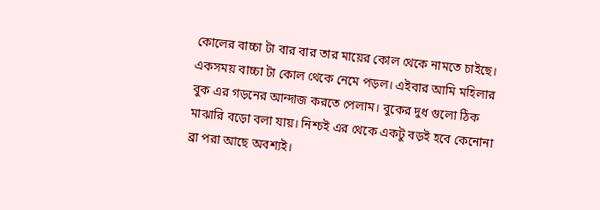কোলের বাচ্চা টা বার বার তার মায়ের কোল থেকে নামতে চাইছে। একসময় বাচ্চা টা কোল থেকে নেমে পড়ল। এইবার আমি মহিলার বুক এর গড়নের আন্দাজ করতে পেলাম। বুকের দুধ গুলো ঠিক মাঝারি বড়ো বলা যায়। নিশ্চই এর থেকে একটু বড়ই হবে কেনোনা ব্রা পরা আছে অবশ্যই।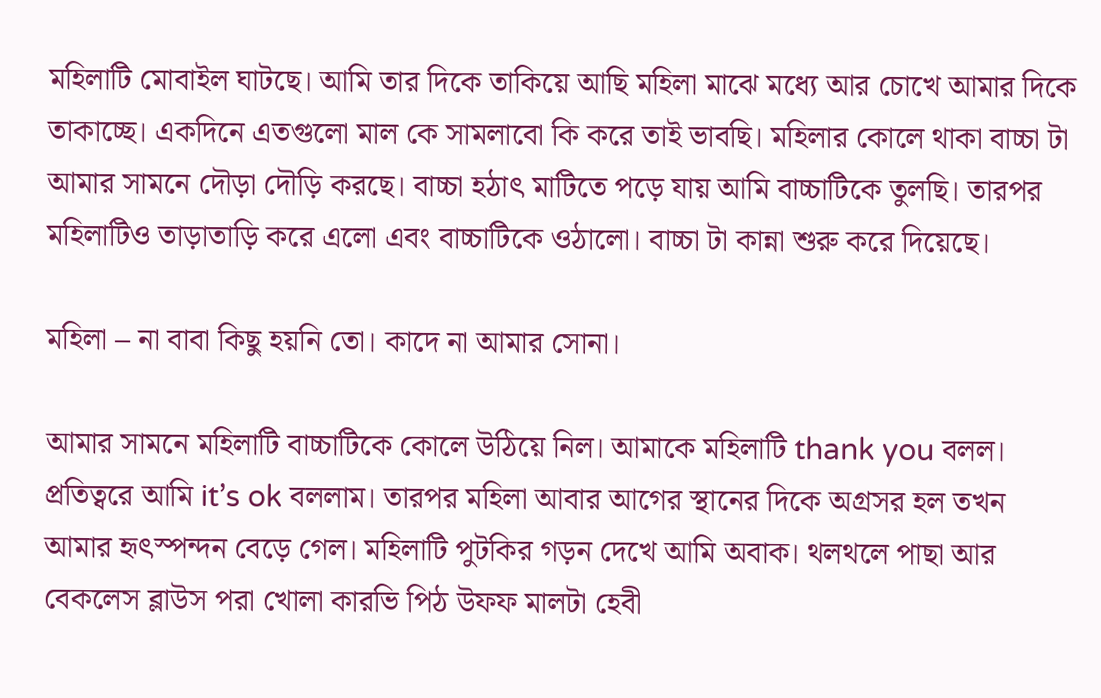মহিলাটি মোবাইল ঘাটছে। আমি তার দিকে তাকিয়ে আছি মহিলা মাঝে মধ্যে আর চোখে আমার দিকে তাকাচ্ছে। একদিনে এতগুলো মাল কে সামলাবো কি করে তাই ভাবছি। মহিলার কোলে থাকা বাচ্চা টা আমার সামনে দৌড়া দৌড়ি করছে। বাচ্চা হঠাৎ মাটিতে পড়ে যায় আমি বাচ্চাটিকে তুলছি। তারপর মহিলাটিও তাড়াতাড়ি করে এলো এবং বাচ্চাটিকে ওঠালো। বাচ্চা টা কান্না শুরু করে দিয়েছে।

মহিলা – না বাবা কিছু হয়নি তো। কাদে না আমার সোনা।

আমার সামনে মহিলাটি বাচ্চাটিকে কোলে উঠিয়ে নিল। আমাকে মহিলাটি thank you বলল। প্রতিত্বরে আমি it’s ok বললাম। তারপর মহিলা আবার আগের স্থানের দিকে অগ্রসর হল তখন আমার হৃৎস্পন্দন বেড়ে গেল। মহিলাটি পুটকির গড়ন দেখে আমি অবাক। থলথলে পাছা আর বেকলেস ব্লাউস পরা খোলা কারভি পিঠ উফফ মালটা হেবী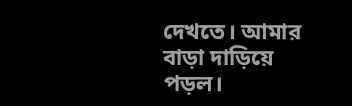দেখতে। আমার বাড়া দাড়িয়ে পড়ল।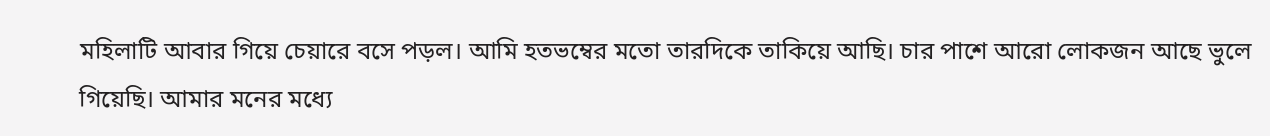মহিলাটি আবার গিয়ে চেয়ারে বসে পড়ল। আমি হতভম্বের মতো তারদিকে তাকিয়ে আছি। চার পাশে আরো লোকজন আছে ভুলে গিয়েছি। আমার মনের মধ্যে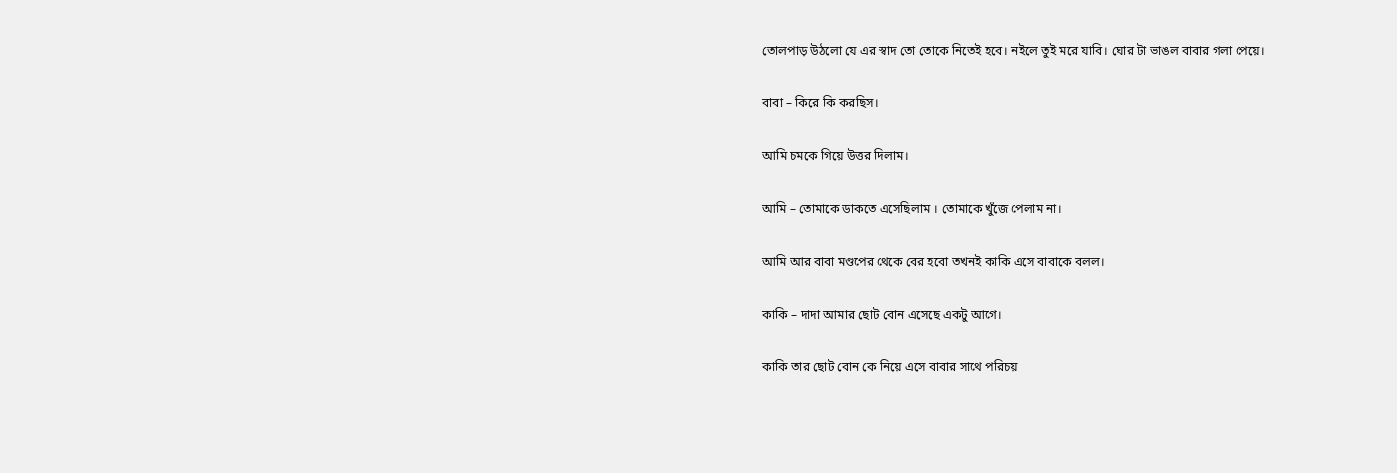তোলপাড় উঠলো যে এর স্বাদ তো তোকে নিতেই হবে। নইলে তুই মরে যাবি। ঘোর টা ভাঙল বাবার গলা পেয়ে।

বাবা – কিরে কি করছিস।

আমি চমকে গিয়ে উত্তর দিলাম।

আমি – তোমাকে ডাকতে এসেছিলাম । তোমাকে খুঁজে পেলাম না।

আমি আর বাবা মণ্ডপের থেকে বের হবো তখনই কাকি এসে বাবাকে বলল।

কাকি – দাদা আমার ছোট বোন এসেছে একটু আগে।

কাকি তার ছোট বোন কে নিয়ে এসে বাবার সাথে পরিচয়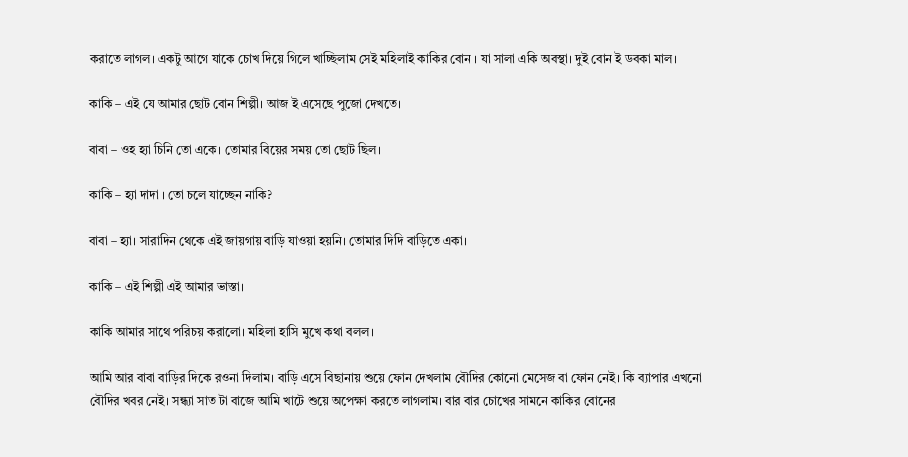করাতে লাগল। একটু আগে যাকে চোখ দিয়ে গিলে খাচ্ছিলাম সেই মহিলাই কাকির বোন । যা সালা একি অবস্থা। দুই বোন ই ডবকা মাল।

কাকি – এই যে আমার ছোট বোন শিল্পী। আজ ই এসেছে পুজো দেখতে।

বাবা – ওহ হ্যা চিনি তো একে। তোমার বিয়ের সময় তো ছোট ছিল।

কাকি – হ্যা দাদা । তো চলে যাচ্ছেন নাকি?

বাবা – হ্যা। সারাদিন থেকে এই জায়গায় বাড়ি যাওয়া হয়নি। তোমার দিদি বাড়িতে একা।

কাকি – এই শিল্পী এই আমার ভাস্তা।

কাকি আমার সাথে পরিচয় করালো। মহিলা হাসি মুখে কথা বলল।

আমি আর বাবা বাড়ির দিকে রওনা দিলাম। বাড়ি এসে বিছানায় শুয়ে ফোন দেখলাম বৌদির কোনো মেসেজ বা ফোন নেই। কি ব্যাপার এখনো বৌদির খবর নেই। সন্ধ্যা সাত টা বাজে আমি খাটে শুয়ে অপেক্ষা করতে লাগলাম। বার বার চোখের সামনে কাকির বোনের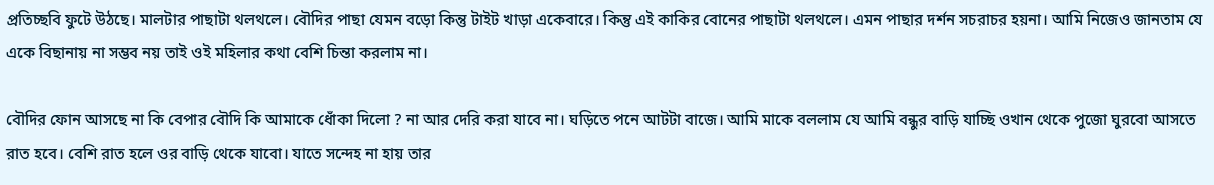প্রতিচ্ছবি ফুটে উঠছে। মালটার পাছাটা থলথলে। বৌদির পাছা যেমন বড়ো কিন্তু টাইট খাড়া একেবারে। কিন্তু এই কাকির বোনের পাছাটা থলথলে। এমন পাছার দর্শন সচরাচর হয়না। আমি নিজেও জানতাম যে একে বিছানায় না সম্ভব নয় তাই ওই মহিলার কথা বেশি চিন্তা করলাম না।

বৌদির ফোন আসছে না কি বেপার বৌদি কি আমাকে ধোঁকা দিলো ? না আর দেরি করা যাবে না। ঘড়িতে পনে আটটা বাজে। আমি মাকে বললাম যে আমি বন্ধুর বাড়ি যাচ্ছি ওখান থেকে পুজো ঘুরবো আসতে রাত হবে। বেশি রাত হলে ওর বাড়ি থেকে যাবো। যাতে সন্দেহ না হায় তার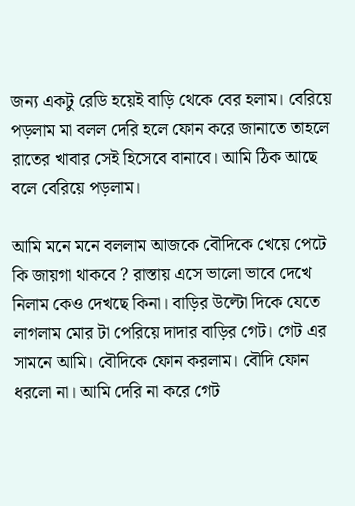জন্য একটু রেডি হয়েই বাড়ি থেকে বের হলাম। বেরিয়ে পড়লাম মা বলল দেরি হলে ফোন করে জানাতে তাহলে রাতের খাবার সেই হিসেবে বানাবে। আমি ঠিক আছে বলে বেরিয়ে পড়লাম।

আমি মনে মনে বললাম আজকে বৌদিকে খেয়ে পেটে কি জায়গা থাকবে ? রাস্তায় এসে ভালো ভাবে দেখে নিলাম কেও দেখছে কিনা। বাড়ির উল্টো দিকে যেতে লাগলাম মোর টা পেরিয়ে দাদার বাড়ির গেট। গেট এর সামনে আমি। বৌদিকে ফোন করলাম। বৌদি ফোন ধরলো না। আমি দেরি না করে গেট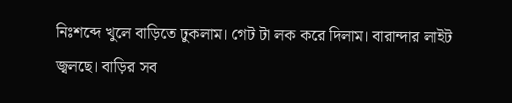নিঃশব্দে খুলে বাড়িতে ঢুকলাম। গেট টা লক করে দিলাম। বারান্দার লাইট জ্বলছে। বাড়ির সব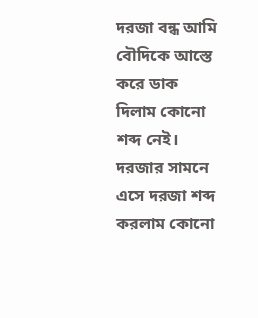দরজা বন্ধ আমি বৌদিকে আস্তে করে ডাক দিলাম কোনো শব্দ নেই। দরজার সামনে এসে দরজা শব্দ করলাম কোনো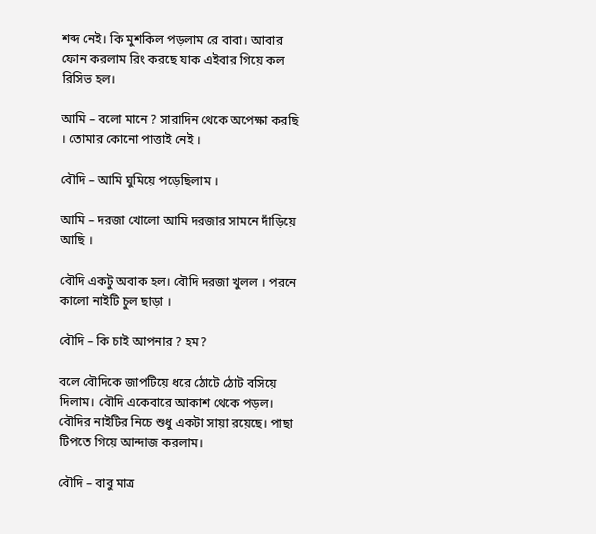শব্দ নেই। কি মুশকিল পড়লাম রে বাবা। আবার ফোন করলাম রিং করছে যাক এইবার গিয়ে কল রিসিভ হল।

আমি – বলো মানে ? সারাদিন থেকে অপেক্ষা করছি । তোমার কোনো পাত্তাই নেই ।

বৌদি – আমি ঘুমিয়ে পড়েছিলাম ।

আমি – দরজা খোলো আমি দরজার সামনে দাঁড়িয়ে আছি ।

বৌদি একটু অবাক হল। বৌদি দরজা খুলল । পরনে কালো নাইটি চুল ছাড়া ।

বৌদি – কি চাই আপনার ? হম?

বলে বৌদিকে জাপটিয়ে ধরে ঠোটে ঠোট বসিয়ে দিলাম। বৌদি একেবারে আকাশ থেকে পড়ল। বৌদির নাইটির নিচে শুধু একটা সায়া রয়েছে। পাছা টিপতে গিয়ে আন্দাজ করলাম।

বৌদি – বাবু মাত্র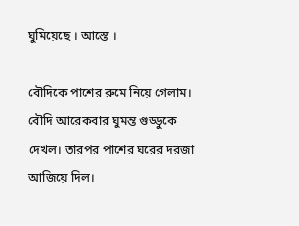ঘুমিয়েছে । আস্তে ।

বৌদিকে পাশের রুমে নিয়ে গেলাম। বৌদি আরেকবার ঘুমন্ত গুড্ডুকে দেখল। তারপর পাশের ঘরের দরজা আজিয়ে দিল।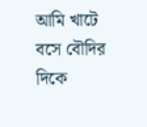আমি খাটে বসে বৌদির দিকে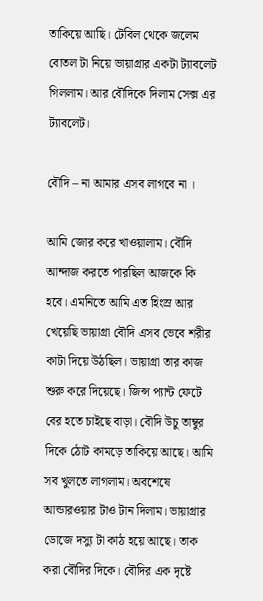তাকিয়ে আছি। টেবিল থেকে জলেম বোতল টা নিয়ে ভায়াগ্রার একটা ট্যাবলেট গিললাম। আর বৌদিকে দিলাম সেক্স এর ট্যাবলেট।

বৌদি – না আমার এসব লাগবে না ।

আমি জোর করে খাওয়ালাম। বৌদি আন্দাজ করতে পারছিল আজকে কি হবে। এমনিতে আমি এত হিংস্র আর খেয়েছি ভায়াগ্রা বৌদি এসব ভেবে শরীর কাটা দিয়ে উঠছিল। ভায়াগ্রা তার কাজ শুরু করে দিয়েছে। জিন্স প্যান্ট ফেটে বের হতে চাইছে বাড়া। বৌদি উচু তাম্বুর দিকে ঠোট কামড়ে তাকিয়ে আছে। আমি সব খুলতে লাগলাম। অবশেষে আন্ডারওয়ার টাও টান দিলাম। ভায়াগ্রার ডোজে দস্যু টা কাঠ হয়ে আছে। তাক করা বৌদির দিকে। বৌদির এক দৃষ্টে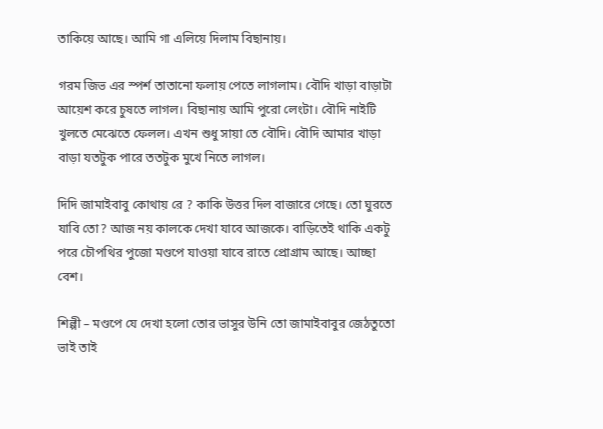তাকিয়ে আছে। আমি গা এলিয়ে দিলাম বিছানায়।

গরম জিভ এর স্পর্শ তাতানো ফলায় পেতে লাগলাম। বৌদি খাড়া বাড়াটা আয়েশ করে চুষতে লাগল। বিছানায় আমি পুরো লেংটা। বৌদি নাইটি খুলতে মেঝেতে ফেলল। এখন শুধু সায়া তে বৌদি। বৌদি আমার খাড়া বাড়া যতটুক পারে ততটুক মুখে নিতে লাগল।

দিদি জামাইবাবু কোথায় রে ? কাকি উত্তর দিল বাজারে গেছে। তো ঘুরতে যাবি তো? আজ নয় কালকে দেখা যাবে আজকে। বাড়িতেই থাকি একটু পরে চৌপথির পুজো মণ্ডপে যাওয়া যাবে রাতে প্রোগ্রাম আছে। আচ্ছা বেশ।

শিল্পী – মণ্ডপে যে দেখা হলো তোর ভাসুর উনি তো জামাইবাবুর জেঠতুতো ভাই তাই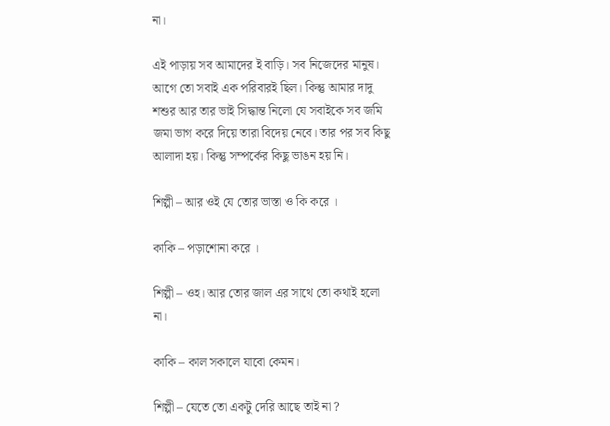না।

এই পাড়ায় সব আমাদের ই বাড়ি। সব নিজেদের মানুষ। আগে তো সবাই এক পরিবারই ছিল। কিন্তু আমার দাদু শশুর আর তার ভাই সিদ্ধান্ত নিলো যে সবাইকে সব জমি জমা ভাগ করে দিয়ে তারা বিদেয় নেবে। তার পর সব কিছু আলাদা হয়। কিন্তু সম্পর্কের কিছু ভাঙন হয় নি।

শিল্পী – আর ওই যে তোর ভাস্তা ও কি করে ।

কাকি – পড়াশোনা করে ।

শিল্পী – ওহ। আর তোর জাল এর সাথে তো কথাই হলো না।

কাকি – কাল সকালে যাবো কেমন।

শিল্পী – যেতে তো একটু দেরি আছে তাই না ?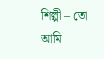শিল্পী – তো আমি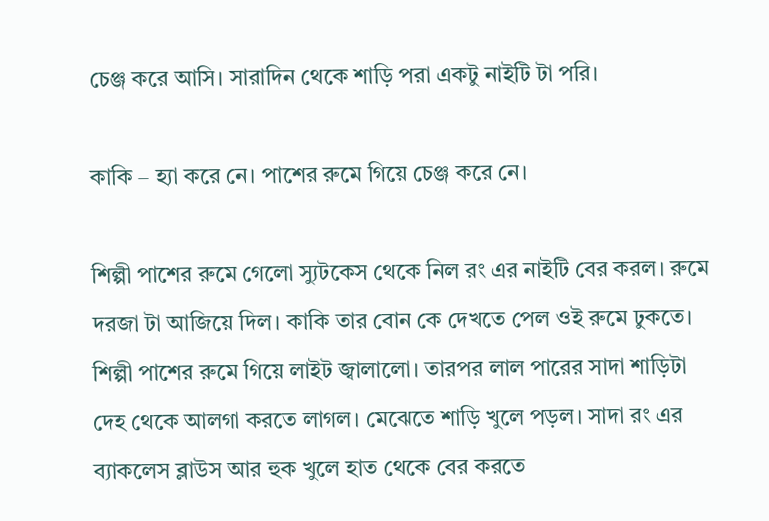চেঞ্জ করে আসি। সারাদিন থেকে শাড়ি পরা একটু নাইটি টা পরি।

কাকি – হ্যা করে নে। পাশের রুমে গিয়ে চেঞ্জ করে নে।

শিল্পী পাশের রুমে গেলো স্যুটকেস থেকে নিল রং এর নাইটি বের করল। রুমে দরজা টা আজিয়ে দিল। কাকি তার বোন কে দেখতে পেল ওই রুমে ঢুকতে। শিল্পী পাশের রুমে গিয়ে লাইট জ্বালালো। তারপর লাল পারের সাদা শাড়িটা দেহ থেকে আলগা করতে লাগল। মেঝেতে শাড়ি খুলে পড়ল। সাদা রং এর ব্যাকলেস ব্লাউস আর হুক খুলে হাত থেকে বের করতে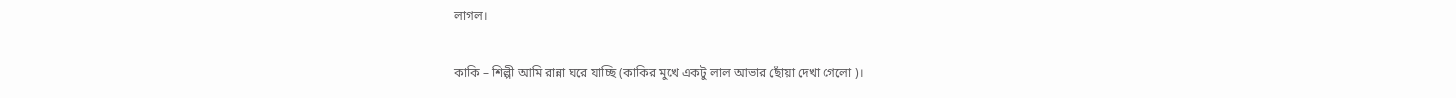লাগল।

কাকি – শিল্পী আমি রান্না ঘরে যাচ্ছি (কাকির মুখে একটু লাল আভার ছোঁয়া দেখা গেলো )।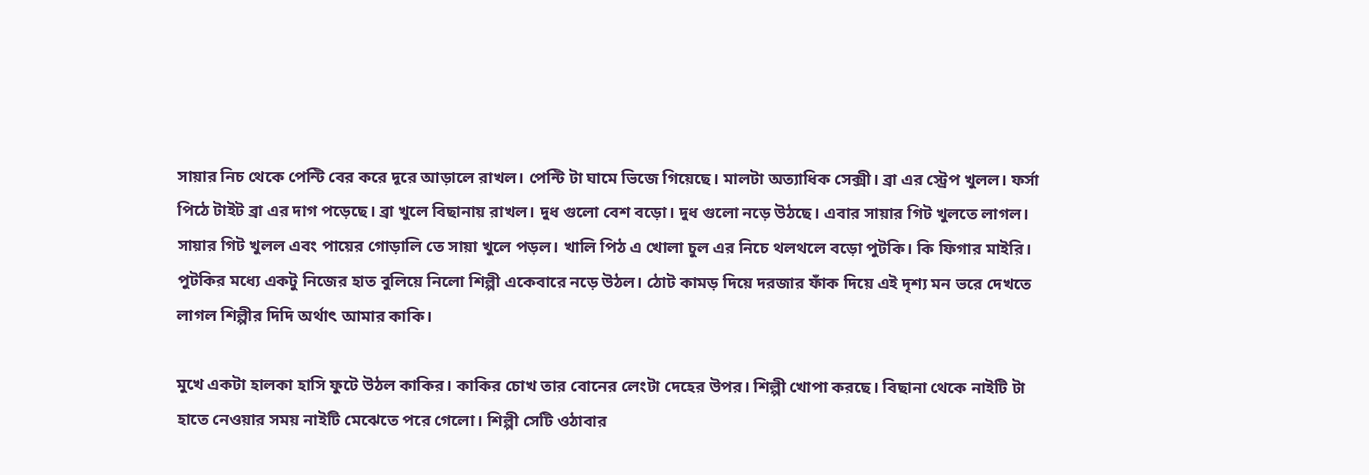সায়ার নিচ থেকে পেন্টি বের করে দূরে আড়ালে রাখল। পেন্টি টা ঘামে ভিজে গিয়েছে। মালটা অত্যাধিক সেক্সী। ব্রা এর স্ট্রেপ খুলল। ফর্সা পিঠে টাইট ব্রা এর দাগ পড়েছে। ব্রা খুলে বিছানায় রাখল। দুধ গুলো বেশ বড়ো। দুধ গুলো নড়ে উঠছে। এবার সায়ার গিট খুলতে লাগল। সায়ার গিট খুলল এবং পায়ের গোড়ালি তে সায়া খুলে পড়ল। খালি পিঠ এ খোলা চুল এর নিচে থলথলে বড়ো পুটকি। কি ফিগার মাইরি। পুটকির মধ্যে একটু নিজের হাত বুলিয়ে নিলো শিল্পী একেবারে নড়ে উঠল। ঠোট কামড় দিয়ে দরজার ফাঁক দিয়ে এই দৃশ্য মন ভরে দেখতে লাগল শিল্পীর দিদি অর্থাৎ আমার কাকি।

মুখে একটা হালকা হাসি ফুটে উঠল কাকির। কাকির চোখ তার বোনের লেংটা দেহের উপর। শিল্পী খোপা করছে। বিছানা থেকে নাইটি টা হাতে নেওয়ার সময় নাইটি মেঝেতে পরে গেলো। শিল্পী সেটি ওঠাবার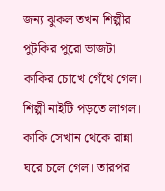জন্য ঝুকল তখন শিল্পীর পুটকির পুরো ভাজটা কাকির চোখে গেঁথে গেল। শিল্পী নাইটি পড়তে লাগল। কাকি সেখান থেকে রান্না ঘরে চলে গেল। তারপর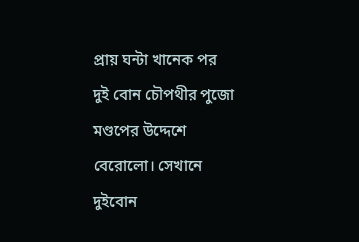প্রায় ঘন্টা খানেক পর দুই বোন চৌপথীর পুজো মণ্ডপের উদ্দেশে বেরোলো। সেখানে দুইবোন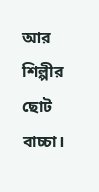আর শিল্পীর ছোট বাচ্চা।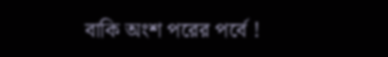বাকি অংশ পরের পর্বে !